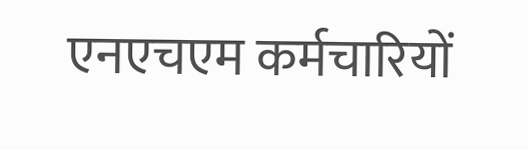एनएचएम कर्मचारियों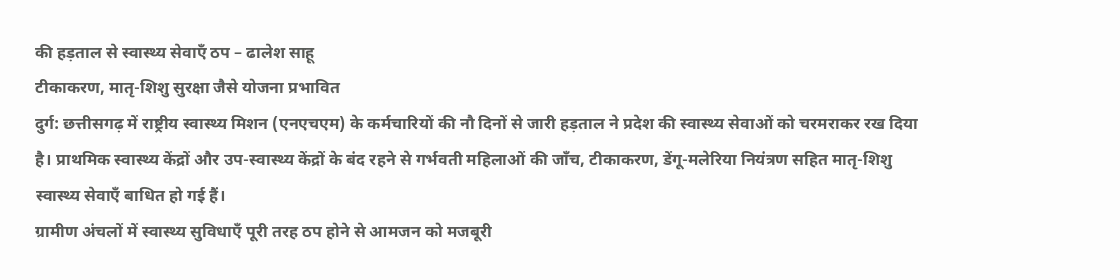की हड़ताल से स्वास्थ्य सेवाएँ ठप – ढालेश साहू
टीकाकरण, मातृ-शिशु सुरक्षा जैसे योजना प्रभावित
दुर्ग: छत्तीसगढ़ में राष्ट्रीय स्वास्थ्य मिशन (एनएचएम) के कर्मचारियों की नौ दिनों से जारी हड़ताल ने प्रदेश की स्वास्थ्य सेवाओं को चरमराकर रख दिया है। प्राथमिक स्वास्थ्य केंद्रों और उप-स्वास्थ्य केंद्रों के बंद रहने से गर्भवती महिलाओं की जाँच, टीकाकरण, डेंगू-मलेरिया नियंत्रण सहित मातृ-शिशु स्वास्थ्य सेवाएँ बाधित हो गई हैं।
ग्रामीण अंचलों में स्वास्थ्य सुविधाएँ पूरी तरह ठप होने से आमजन को मजबूरी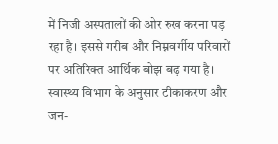में निजी अस्पतालों की ओर रुख करना पड़ रहा है। इससे गरीब और निम्नवर्गीय परिवारों पर अतिरिक्त आर्थिक बोझ बढ़ गया है। स्वास्थ्य विभाग के अनुसार टीकाकरण और जन-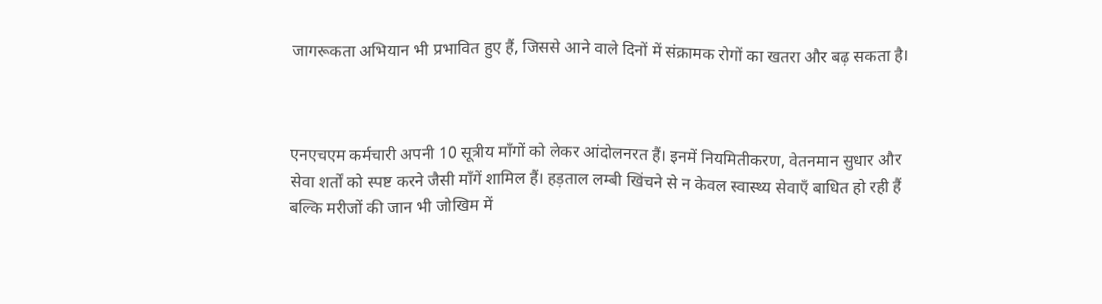जागरूकता अभियान भी प्रभावित हुए हैं, जिससे आने वाले दिनों में संक्रामक रोगों का खतरा और बढ़ सकता है।



एनएचएम कर्मचारी अपनी 10 सूत्रीय माँगों को लेकर आंदोलनरत हैं। इनमें नियमितीकरण, वेतनमान सुधार और सेवा शर्तों को स्पष्ट करने जैसी माँगें शामिल हैं। हड़ताल लम्बी खिंचने से न केवल स्वास्थ्य सेवाएँ बाधित हो रही हैं बल्कि मरीजों की जान भी जोखिम में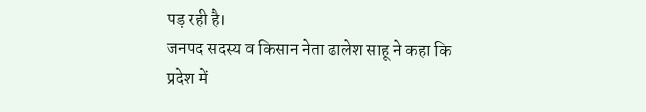पड़ रही है।
जनपद सदस्य व किसान नेता ढालेश साहू ने कहा कि
प्रदेश में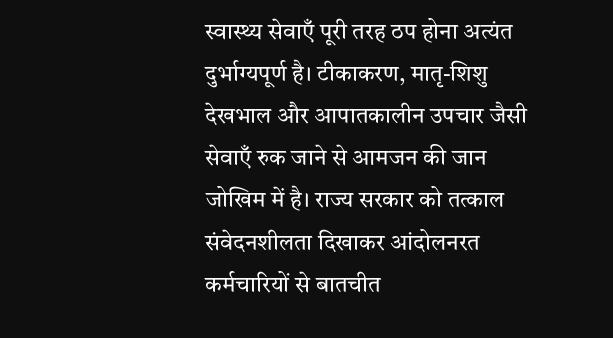स्वास्थ्य सेवाएँ पूरी तरह ठप होना अत्यंत दुर्भाग्यपूर्ण है। टीकाकरण, मातृ-शिशु देखभाल और आपातकालीन उपचार जैसी सेवाएँ रुक जाने से आमजन की जान जोखिम में है। राज्य सरकार को तत्काल संवेदनशीलता दिखाकर आंदोलनरत कर्मचारियों से बातचीत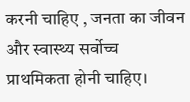करनी चाहिए , जनता का जीवन और स्वास्थ्य सर्वोच्च प्राथमिकता होनी चाहिए।